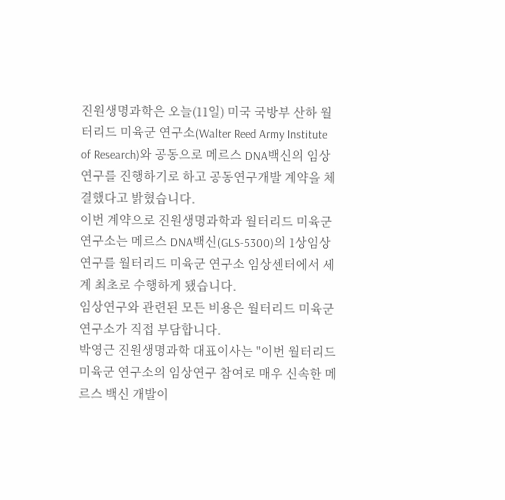진원생명과학은 오늘(11일) 미국 국방부 산하 월터리드 미육군 연구소(Walter Reed Army Institute of Research)와 공동으로 메르스 DNA백신의 임상연구를 진행하기로 하고 공동연구개발 계약을 체결했다고 밝혔습니다.
이번 계약으로 진원생명과학과 월터리드 미육군 연구소는 메르스 DNA백신(GLS-5300)의 1상임상연구를 월터리드 미육군 연구소 임상센터에서 세계 최초로 수행하게 됐습니다.
임상연구와 관련된 모든 비용은 월터리드 미육군 연구소가 직접 부담합니다.
박영근 진원생명과학 대표이사는 "이번 월터리드 미육군 연구소의 임상연구 참여로 매우 신속한 메르스 백신 개발이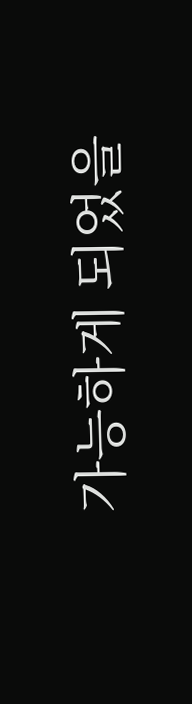가능하게 되었을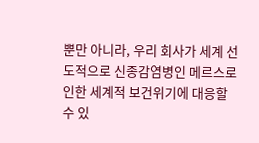뿐만 아니라, 우리 회사가 세계 선도적으로 신종감염병인 메르스로 인한 세계적 보건위기에 대응할 수 있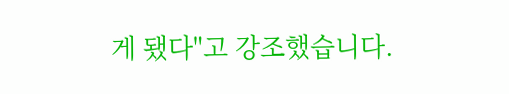게 됐다"고 강조했습니다.